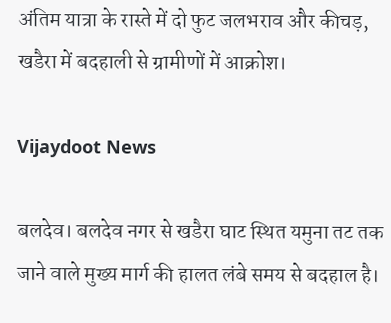अंतिम यात्रा के रास्ते में दो फुट जलभराव और कीचड़, खडैरा में बदहाली से ग्रामीणों में आक्रोश।

Vijaydoot News

बलदेव। बलदेव नगर से खडैरा घाट स्थित यमुना तट तक जाने वाले मुख्य मार्ग की हालत लंबे समय से बदहाल है।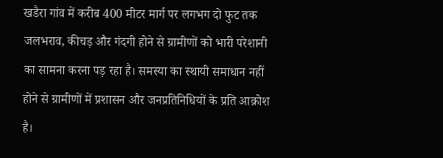खडैरा गांव में करीब 400 मीटर मार्ग पर लगभग दो फुट तक जलभराव, कीचड़ और गंदगी होने से ग्रामीणों को भारी परेशानी का सामना करना पड़ रहा है। समस्या का स्थायी समाधान नहीं होने से ग्रामीणों में प्रशासन और जनप्रतिनिधियों के प्रति आक्रोश है।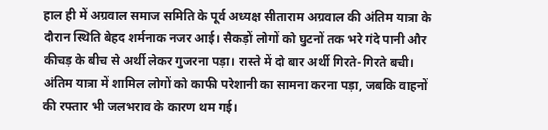हाल ही में अग्रवाल समाज समिति के पूर्व अध्यक्ष सीताराम अग्रवाल की अंतिम यात्रा के दौरान स्थिति बेहद शर्मनाक नजर आई। सैकड़ों लोगों को घुटनों तक भरे गंदे पानी और कीचड़ के बीच से अर्थी लेकर गुजरना पड़ा। रास्ते में दो बार अर्थी गिरते-गिरते बची। अंतिम यात्रा में शामिल लोगों को काफी परेशानी का सामना करना पड़ा, जबकि वाहनों की रफ्तार भी जलभराव के कारण थम गई।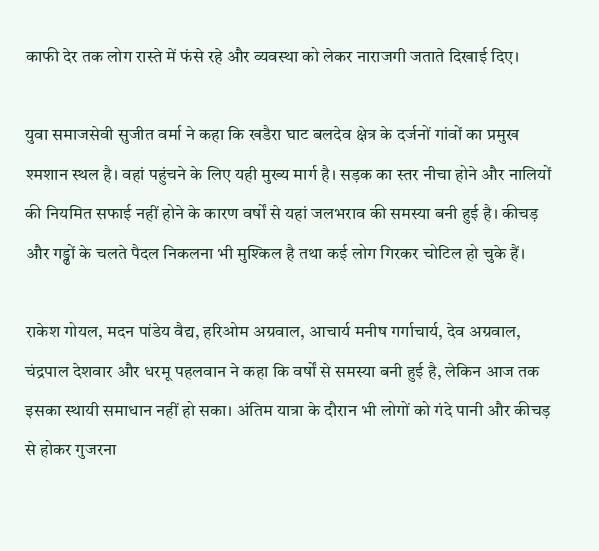काफी देर तक लोग रास्ते में फंसे रहे और व्यवस्था को लेकर नाराजगी जताते दिखाई दिए।

युवा समाजसेवी सुजीत वर्मा ने कहा कि खडैरा घाट बलदेव क्षेत्र के दर्जनों गांवों का प्रमुख श्मशान स्थल है। वहां पहुंचने के लिए यही मुख्य मार्ग है। सड़क का स्तर नीचा होने और नालियों की नियमित सफाई नहीं होने के कारण वर्षों से यहां जलभराव की समस्या बनी हुई है। कीचड़ और गड्ढों के चलते पैदल निकलना भी मुश्किल है तथा कई लोग गिरकर चोटिल हो चुके हैं।

राकेश गोयल, मदन पांडेय वैद्य, हरिओम अग्रवाल, आचार्य मनीष गर्गाचार्य, देव अग्रवाल, चंद्रपाल देशवार और धरमू पहलवान ने कहा कि वर्षों से समस्या बनी हुई है, लेकिन आज तक इसका स्थायी समाधान नहीं हो सका। अंतिम यात्रा के दौरान भी लोगों को गंदे पानी और कीचड़ से होकर गुजरना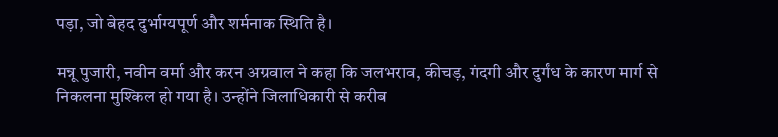पड़ा, जो बेहद दुर्भाग्यपूर्ण और शर्मनाक स्थिति है।

मन्नू पुजारी, नवीन वर्मा और करन अग्रवाल ने कहा कि जलभराव, कीचड़, गंदगी और दुर्गंध के कारण मार्ग से निकलना मुश्किल हो गया है। उन्होंने जिलाधिकारी से करीब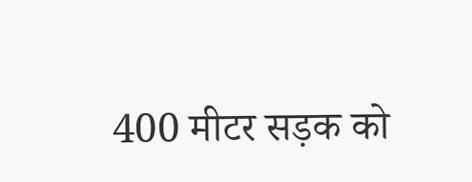400 मीटर सड़क को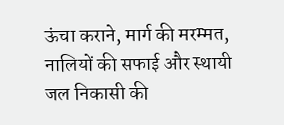ऊंचा कराने, मार्ग की मरम्मत, नालियों की सफाई और स्थायी जल निकासी की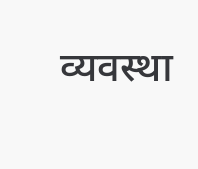व्यवस्था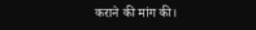कराने की मांग की।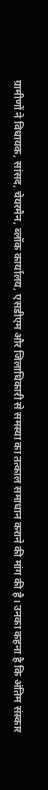ग्रामीणों ने विधायक, सांसद, चेयरमैन, ब्लॉक कार्यालय, एसडीएम और जिलाधिकारी से समस्या का तत्काल समाधान कराने की मांग की है। उनका कहना है कि अंतिम संस्कार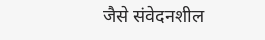जैसे संवेदनशील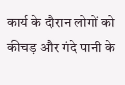कार्य के दौरान लोगों को कीचड़ और गंदे पानी के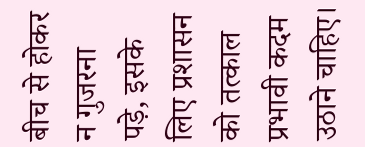बीच से होकर न गुजरना पड़े, इसके लिए प्रशासन को तत्काल प्रभावी कदम उठाने चाहिए।